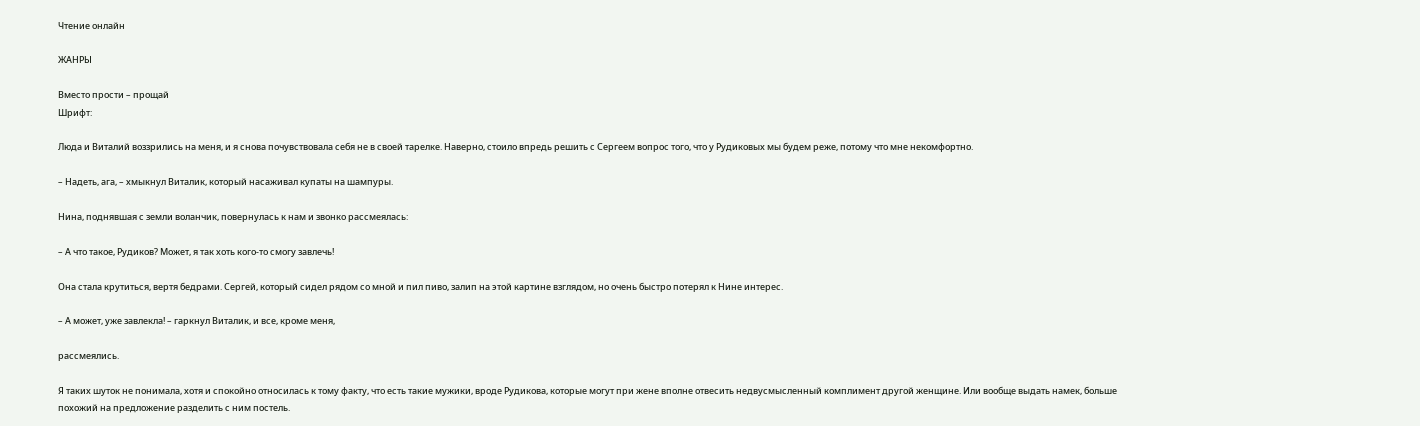Чтение онлайн

ЖАНРЫ

Вместо прости – прощай
Шрифт:

Люда и Виталий воззрились на меня, и я снова почувствовала себя не в своей тарелке. Наверно, стоило впредь решить с Сергеем вопрос того, что у Рудиковых мы будем реже, потому что мне некомфортно.

– Надеть, ага, – хмыкнул Виталик, который насаживал купаты на шампуры.

Нина, поднявшая с земли воланчик, повернулась к нам и звонко рассмеялась:

– А что такое, Рудиков? Может, я так хоть кого-то смогу завлечь!

Она стала крутиться, вертя бедрами. Сергей, который сидел рядом со мной и пил пиво, залип на этой картине взглядом, но очень быстро потерял к Нине интерес.

– А может, уже завлекла! – гаркнул Виталик, и все, кроме меня,

рассмеялись.

Я таких шуток не понимала, хотя и спокойно относилась к тому факту, что есть такие мужики, вроде Рудикова, которые могут при жене вполне отвесить недвусмысленный комплимент другой женщине. Или вообще выдать намек, больше похожий на предложение разделить с ним постель.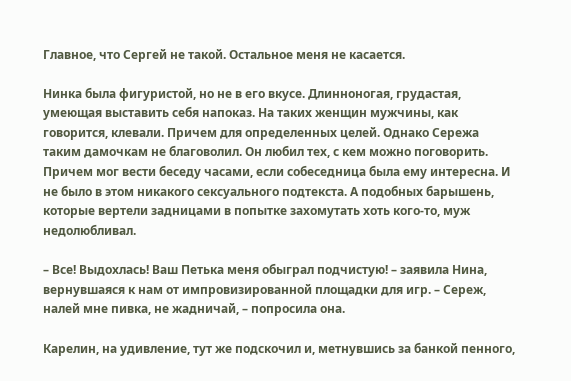Главное, что Сергей не такой. Остальное меня не касается.

Нинка была фигуристой, но не в его вкусе. Длинноногая, грудастая, умеющая выставить себя напоказ. На таких женщин мужчины, как говорится, клевали. Причем для определенных целей. Однако Сережа таким дамочкам не благоволил. Он любил тех, с кем можно поговорить. Причем мог вести беседу часами, если собеседница была ему интересна. И не было в этом никакого сексуального подтекста. А подобных барышень, которые вертели задницами в попытке захомутать хоть кого-то, муж недолюбливал.

– Все! Выдохлась! Ваш Петька меня обыграл подчистую! – заявила Нина, вернувшаяся к нам от импровизированной площадки для игр. – Сереж, налей мне пивка, не жадничай, – попросила она.

Карелин, на удивление, тут же подскочил и, метнувшись за банкой пенного,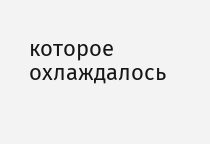которое охлаждалось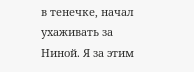в тенечке, начал ухаживать за Ниной. Я за этим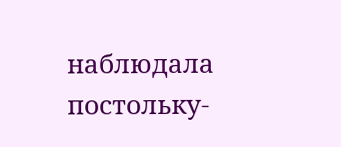наблюдала постольку-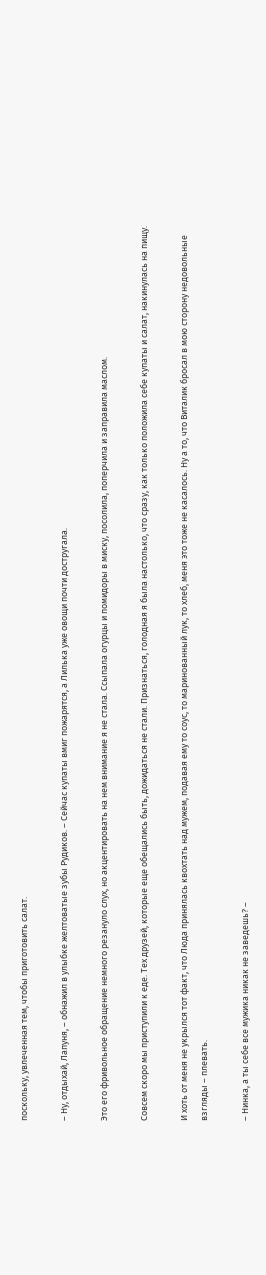поскольку, увлеченная тем, чтобы приготовить салат.

– Ну, отдыхай, Лапуня, – обнажил в улыбке желтоватые зубы Рудиков. – Сейчас купаты вмиг пожарятся, а Лилька уже овощи почти достругала.

Это его фривольное обращение немного резануло слух, но акцентировать на нем внимание я не стала. Ссыпала огурцы и помидоры в миску, посолила, поперчила и заправила маслом.

Совсем скоро мы приступили к еде. Тех друзей, которые еще обещались быть, дожидаться не стали. Признаться, голодная я была настолько, что сразу, как только положила себе купаты и салат, накинулась на пищу.

И хоть от меня не укрылся тот факт, что Люда принялась квохтать над мужем, подавая ему то соус, то маринованный лук, то хлеб, меня это тоже не касалось. Ну а то, что Виталик бросал в мою сторону недовольные взгляды – плевать.

– Нинка, а ты себе все мужика никак не заведешь? –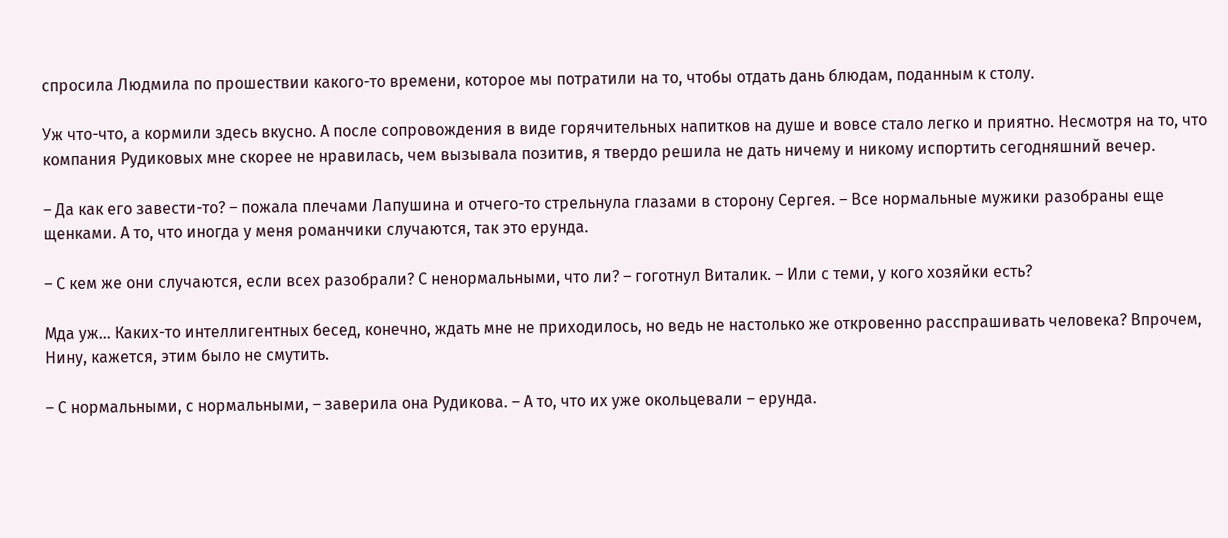спросила Людмила по прошествии какого-то времени, которое мы потратили на то, чтобы отдать дань блюдам, поданным к столу.

Уж что-что, а кормили здесь вкусно. А после сопровождения в виде горячительных напитков на душе и вовсе стало легко и приятно. Несмотря на то, что компания Рудиковых мне скорее не нравилась, чем вызывала позитив, я твердо решила не дать ничему и никому испортить сегодняшний вечер.

– Да как его завести-то? – пожала плечами Лапушина и отчего-то стрельнула глазами в сторону Сергея. – Все нормальные мужики разобраны еще щенками. А то, что иногда у меня романчики случаются, так это ерунда.

– С кем же они случаются, если всех разобрали? С ненормальными, что ли? – гоготнул Виталик. – Или с теми, у кого хозяйки есть?

Мда уж… Каких-то интеллигентных бесед, конечно, ждать мне не приходилось, но ведь не настолько же откровенно расспрашивать человека? Впрочем, Нину, кажется, этим было не смутить.

– С нормальными, с нормальными, – заверила она Рудикова. – А то, что их уже окольцевали – ерунда.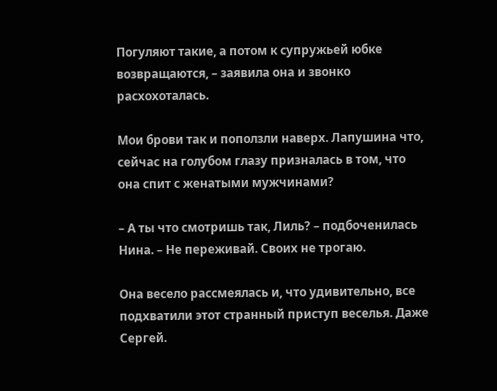Погуляют такие, а потом к супружьей юбке возвращаются, – заявила она и звонко расхохоталась.

Мои брови так и поползли наверх. Лапушина что, сейчас на голубом глазу призналась в том, что она спит с женатыми мужчинами?

– А ты что смотришь так, Лиль? – подбоченилась Нина. – Не переживай. Своих не трогаю.

Она весело рассмеялась и, что удивительно, все подхватили этот странный приступ веселья. Даже Сергей.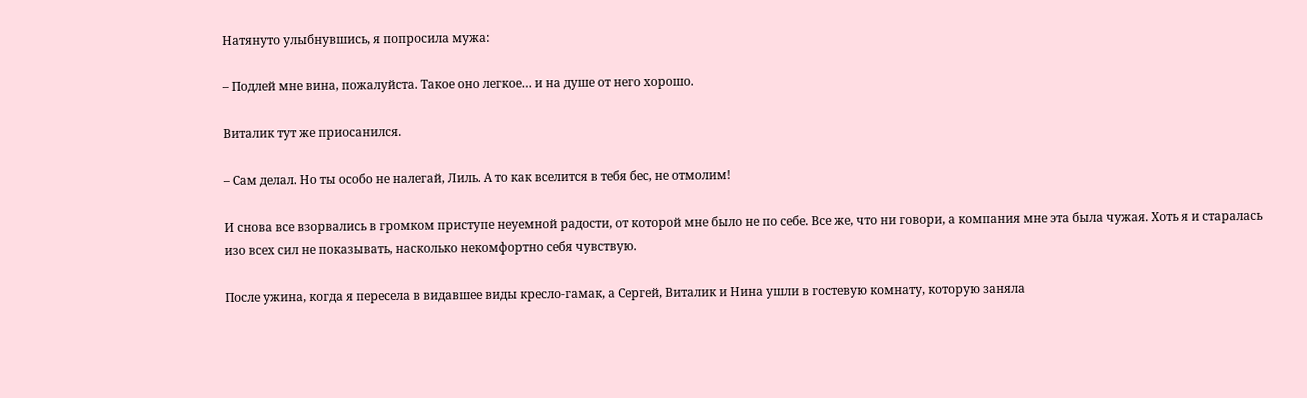Натянуто улыбнувшись, я попросила мужа:

– Подлей мне вина, пожалуйста. Такое оно легкое… и на душе от него хорошо.

Виталик тут же приосанился.

– Сам делал. Но ты особо не налегай, Лиль. А то как вселится в тебя бес, не отмолим!

И снова все взорвались в громком приступе неуемной радости, от которой мне было не по себе. Все же, что ни говори, а компания мне эта была чужая. Хоть я и старалась изо всех сил не показывать, насколько некомфортно себя чувствую.

После ужина, когда я пересела в видавшее виды кресло-гамак, а Сергей, Виталик и Нина ушли в гостевую комнату, которую заняла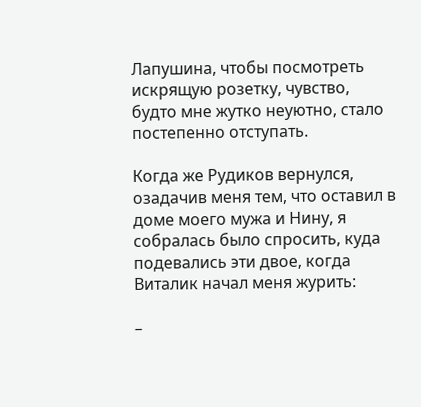Лапушина, чтобы посмотреть искрящую розетку, чувство, будто мне жутко неуютно, стало постепенно отступать.

Когда же Рудиков вернулся, озадачив меня тем, что оставил в доме моего мужа и Нину, я собралась было спросить, куда подевались эти двое, когда Виталик начал меня журить:

–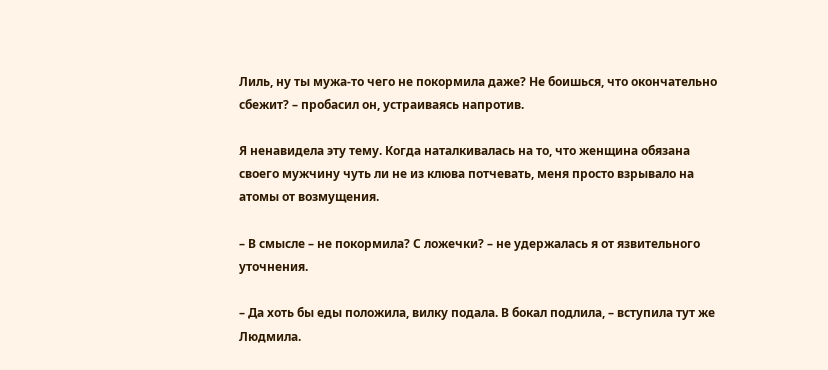Лиль, ну ты мужа-то чего не покормила даже? Не боишься, что окончательно сбежит? – пробасил он, устраиваясь напротив.

Я ненавидела эту тему. Когда наталкивалась на то, что женщина обязана своего мужчину чуть ли не из клюва потчевать, меня просто взрывало на атомы от возмущения.

– В смысле – не покормила? С ложечки? – не удержалась я от язвительного уточнения.

– Да хоть бы еды положила, вилку подала. В бокал подлила, – вступила тут же Людмила.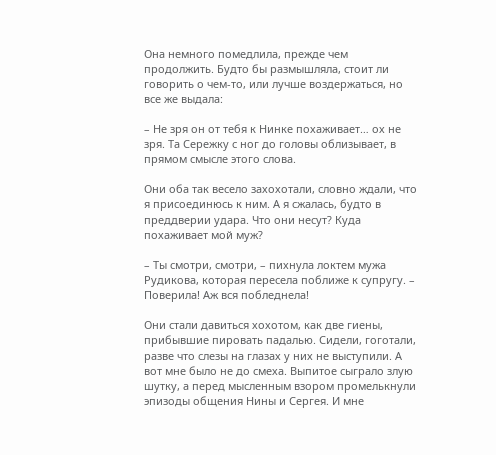Она немного помедлила, прежде чем продолжить. Будто бы размышляла, стоит ли говорить о чем-то, или лучше воздержаться, но все же выдала:

– Не зря он от тебя к Нинке похаживает… ох не зря. Та Сережку с ног до головы облизывает, в прямом смысле этого слова.

Они оба так весело захохотали, словно ждали, что я присоединюсь к ним. А я сжалась, будто в преддверии удара. Что они несут? Куда похаживает мой муж?

– Ты смотри, смотри, – пихнула локтем мужа Рудикова, которая пересела поближе к супругу. – Поверила! Аж вся побледнела!

Они стали давиться хохотом, как две гиены, прибывшие пировать падалью. Сидели, гоготали, разве что слезы на глазах у них не выступили. А вот мне было не до смеха. Выпитое сыграло злую шутку, а перед мысленным взором промелькнули эпизоды общения Нины и Сергея. И мне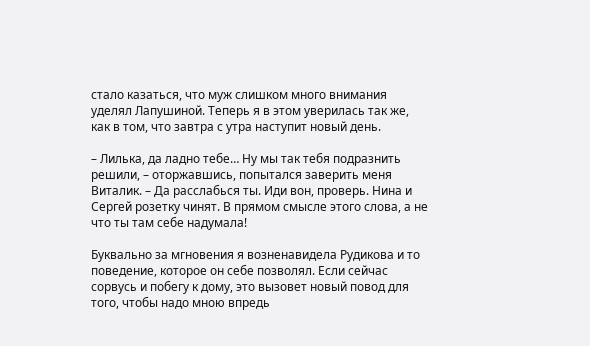стало казаться, что муж слишком много внимания уделял Лапушиной. Теперь я в этом уверилась так же, как в том, что завтра с утра наступит новый день.

– Лилька, да ладно тебе… Ну мы так тебя подразнить решили, – оторжавшись, попытался заверить меня Виталик. – Да расслабься ты. Иди вон, проверь. Нина и Сергей розетку чинят. В прямом смысле этого слова, а не что ты там себе надумала!

Буквально за мгновения я возненавидела Рудикова и то поведение, которое он себе позволял. Если сейчас сорвусь и побегу к дому, это вызовет новый повод для того, чтобы надо мною впредь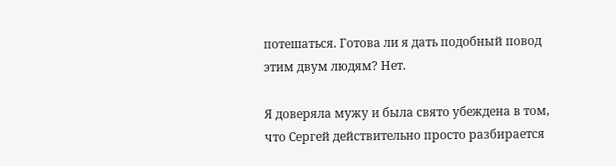потешаться. Готова ли я дать подобный повод этим двум людям? Нет.

Я доверяла мужу и была свято убеждена в том, что Сергей действительно просто разбирается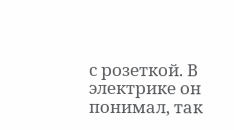с розеткой. В электрике он понимал, так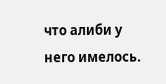что алиби у него имелось.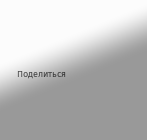Поделиться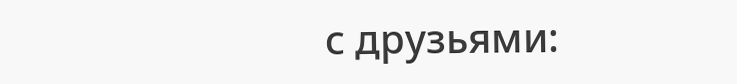с друзьями: